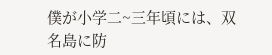僕が小学二~三年頃には、双名島に防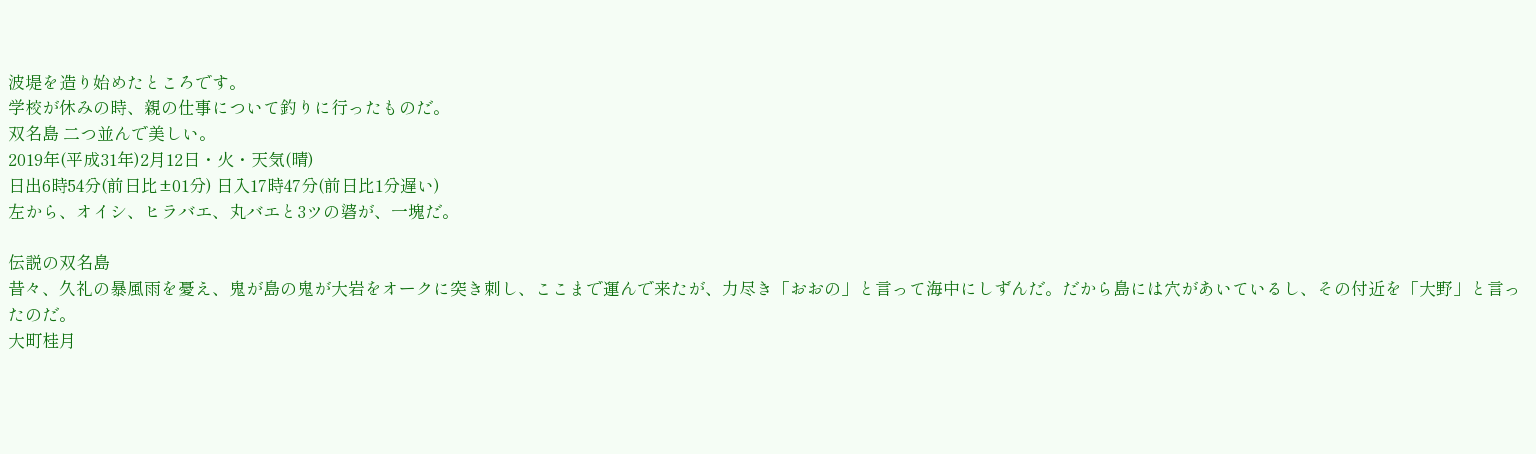波堤を造り始めたところです。
学校が休みの時、親の仕事について釣りに行ったものだ。
双名島 二つ並んで美しい。
2019年(平成31年)2月12日・火・天気(晴)
日出6時54分(前日比±01分) 日入17時47分(前日比1分遅い)
左から、オイシ、ヒラバエ、丸バエと3ツの碆が、一塊だ。

伝説の双名島
昔々、久礼の暴風雨を憂え、鬼が島の鬼が大岩をオークに突き刺し、ここまで運んで来たが、力尽き「おおの」と言って海中にしずんだ。だから島には穴があいているし、その付近を「大野」と言ったのだ。
大町桂月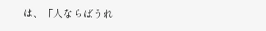は、「人ならばうれ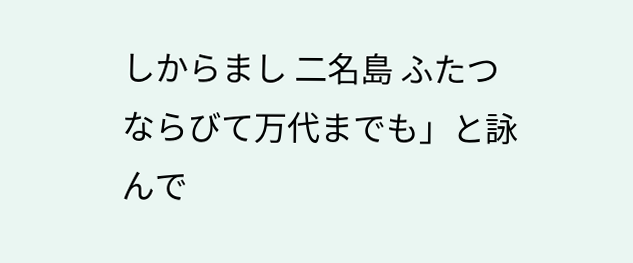しからまし 二名島 ふたつならびて万代までも」と詠んで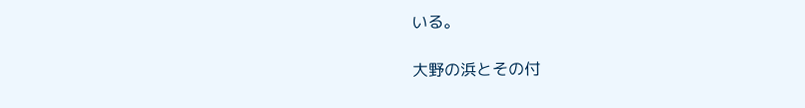いる。

大野の浜とその付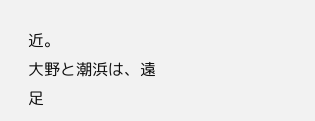近。
大野と潮浜は、遠足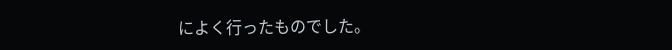によく行ったものでした。